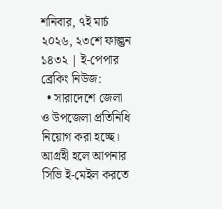শনিবার, ৭ই মার্চ ২০২৬, ২৩শে ফাল্গুন ১৪৩২ | ই-পেপার
ব্রেকিং নিউজ:
  • সারাদেশে জেলা ও উপজেলা প্রতিনিধি নিয়োগ করা হচ্ছে। আগ্রহী হলে আপনার সিভি ই-মেইল করতে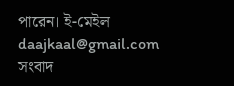পারেন। ই-মেইল daajkaal@gmail.com
সংবাদ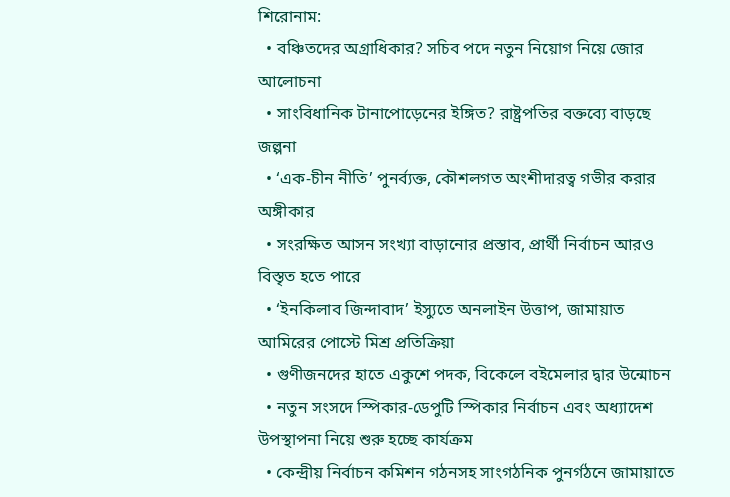শিরোনাম:
  • বঞ্চিতদের অগ্রাধিকার? সচিব পদে নতুন নিয়োগ নিয়ে জোর আলোচনা
  • সাংবিধানিক টানাপোড়েনের ইঙ্গিত? রাষ্ট্রপতির বক্তব্যে বাড়ছে জল্পনা
  • ‘এক-চীন নীতি’ পুনর্ব্যক্ত, কৌশলগত অংশীদারত্ব গভীর করার অঙ্গীকার
  • সংরক্ষিত আসন সংখ্যা বাড়ানোর প্রস্তাব, প্রার্থী নির্বাচন আরও বিস্তৃত হতে পারে
  • ‘ইনকিলাব জিন্দাবাদ’ ইস্যুতে অনলাইন উত্তাপ, জামায়াত আমিরের পোস্টে মিশ্র প্রতিক্রিয়া
  • গুণীজনদের হাতে একুশে পদক, বিকেলে বইমেলার দ্বার উন্মোচন
  • নতুন সংসদে স্পিকার-ডেপুটি স্পিকার নির্বাচন এবং অধ্যাদেশ উপস্থাপনা নিয়ে শুরু হচ্ছে কার্যক্রম
  • কেন্দ্রীয় নির্বাচন কমিশন গঠনসহ সাংগঠনিক পুনর্গঠনে জামায়াতে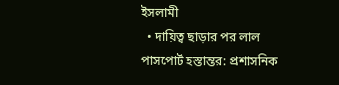ইসলামী
  • দায়িত্ব ছাড়ার পর লাল পাসপোর্ট হস্তান্তর: প্রশাসনিক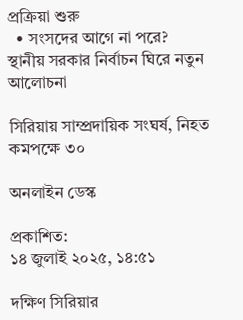প্রক্রিয়া শুরু
  • সংসদের আগে না পরে? স্থানীয় সরকার নির্বাচন ঘিরে নতুন আলোচনা

সিরিয়ায় সাম্প্রদায়িক সংঘর্ষ, নিহত কমপক্ষে ৩০

অনলাইন ডেস্ক

প্রকাশিত:
১৪ জুলাই ২০২৫, ১৪:৫১

দক্ষিণ সিরিয়ার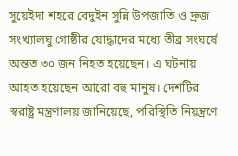সুয়েইদা শহরে বেদুইন সুন্নি উপজাতি ও দ্রুজ সংখ্যালঘু গোষ্ঠীর যোদ্ধাদের মধ্যে তীব্র সংঘর্ষে অন্তত ৩০ জন নিহত হয়েছেন। এ ঘটনায় আহত হয়েছেন আরো বহু মানুষ। দেশটির স্বরাষ্ট্র মন্ত্রণালয় জানিয়েছে, পরিস্থিতি নিয়ন্ত্রণে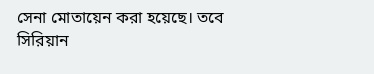সেনা মোতায়েন করা হয়েছে। তবে সিরিয়ান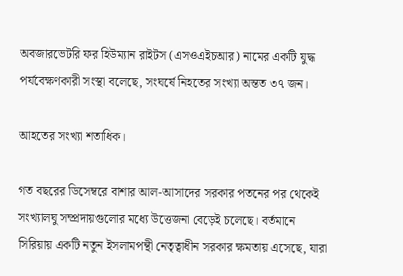অবজারভেটরি ফর হিউম্যান রাইটস (এসওএইচআর) নামের একটি যুদ্ধ পর্যবেক্ষণকারী সংস্থা বলেছে, সংঘর্ষে নিহতের সংখ্যা অন্তত ৩৭ জন।

আহতের সংখ্যা শতাধিক।

গত বছরের ডিসেম্বরে বাশার আল-আসাদের সরকার পতনের পর থেকেই সংখ্যালঘু সম্প্রদায়গুলোর মধ্যে উত্তেজনা বেড়েই চলেছে। বর্তমানে সিরিয়ায় একটি নতুন ইসলামপন্থী নেতৃত্বাধীন সরকার ক্ষমতায় এসেছে, যারা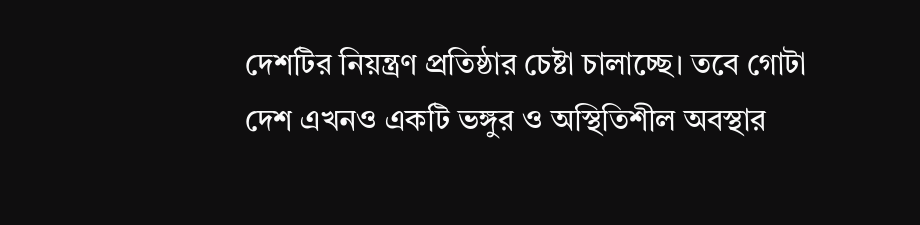দেশটির নিয়ন্ত্রণ প্রতিষ্ঠার চেষ্টা চালাচ্ছে। তবে গোটা দেশ এখনও একটি ভঙ্গুর ও অস্থিতিশীল অবস্থার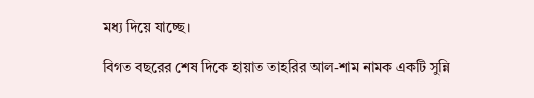মধ্য দিয়ে যাচ্ছে।

বিগত বছরের শেষ দিকে হায়াত তাহরির আল-শাম নামক একটি সুন্নি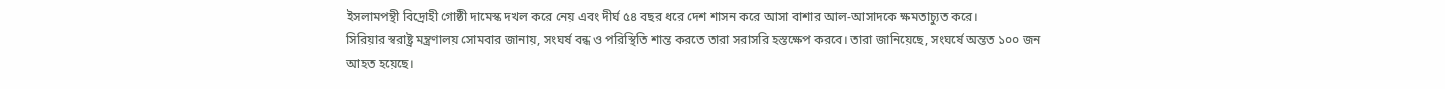ইসলামপন্থী বিদ্রোহী গোষ্ঠী দামেস্ক দখল করে নেয় এবং দীর্ঘ ৫৪ বছর ধরে দেশ শাসন করে আসা বাশার আল-আসাদকে ক্ষমতাচ্যুত করে।
সিরিয়ার স্বরাষ্ট্র মন্ত্রণালয় সোমবার জানায়, সংঘর্ষ বন্ধ ও পরিস্থিতি শান্ত করতে তারা সরাসরি হস্তক্ষেপ করবে। তারা জানিয়েছে, সংঘর্ষে অন্তত ১০০ জন আহত হয়েছে।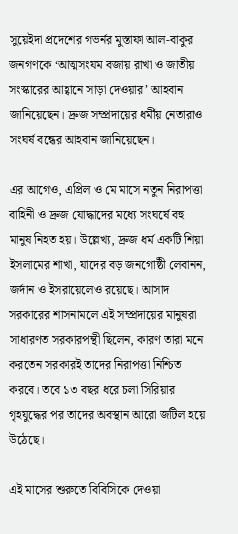সুয়েইদা প্রদেশের গভর্নর মুস্তাফা আল-বাকুর জনগণকে ‘আত্মসংযম বজায় রাখা ও জাতীয় সংস্কারের আহ্বানে সাড়া দেওয়ার’ আহবান জানিয়েছেন। দ্রুজ সম্প্রদায়ের ধর্মীয় নেতারাও সংঘর্ষ বন্ধের আহবান জানিয়েছেন।

এর আগেও, এপ্রিল ও মে মাসে নতুন নিরাপত্তা বাহিনী ও দ্রুজ যোদ্ধাদের মধ্যে সংঘর্ষে বহু মানুষ নিহত হয়। উল্লেখ্য, দ্রুজ ধর্ম একটি শিয়া ইসলামের শাখা, যাদের বড় জনগোষ্ঠী লেবানন, জর্দান ও ইসরায়েলেও রয়েছে। আসাদ সরকারের শাসনামলে এই সম্প্রদায়ের মানুষরা সাধারণত সরকারপন্থী ছিলেন, কারণ তারা মনে করতেন সরকারই তাদের নিরাপত্তা নিশ্চিত করবে। তবে ১৩ বছর ধরে চলা সিরিয়ার গৃহযুদ্ধের পর তাদের অবস্থান আরো জটিল হয়ে উঠেছে।

এই মাসের শুরুতে বিবিসিকে দেওয়া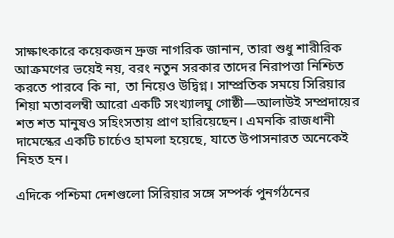সাক্ষাৎকারে কয়েকজন দ্রুজ নাগরিক জানান, তারা শুধু শারীরিক আক্রমণের ভয়েই নয়, বরং নতুন সরকার তাদের নিরাপত্তা নিশ্চিত করতে পারবে কি না, তা নিয়েও উদ্বিগ্ন। সাম্প্রতিক সময়ে সিরিয়ার শিয়া মতাবলম্বী আরো একটি সংখ্যালঘু গোষ্ঠী—আলাউই সম্প্রদায়ের শত শত মানুষও সহিংসতায় প্রাণ হারিয়েছেন। এমনকি রাজধানী দামেস্কের একটি চার্চেও হামলা হয়েছে, যাতে উপাসনারত অনেকেই নিহত হন।

এদিকে পশ্চিমা দেশগুলো সিরিয়ার সঙ্গে সম্পর্ক পুনর্গঠনের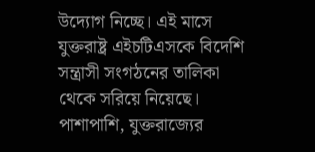উদ্যোগ নিচ্ছে। এই মাসে যুক্তরাষ্ট্র এইচটিএসকে বিদেশি সন্ত্রাসী সংগঠনের তালিকা থেকে সরিয়ে নিয়েছে। পাশাপাশি, যুক্তরাজ্যের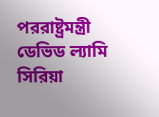পররাষ্ট্রমন্ত্রী ডেভিড ল্যামি সিরিয়া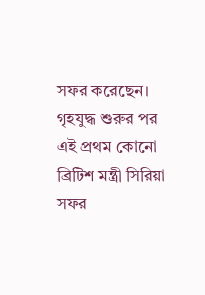সফর করেছেন। গৃহযুদ্ধ শুরুর পর এই প্রথম কোনো ব্রিটিশ মন্ত্রী সিরিয়া সফর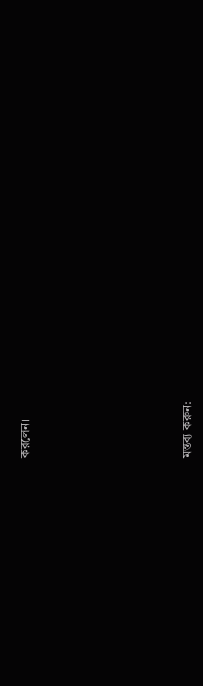করলেন।








মন্তব্য করুন: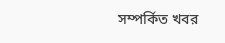সম্পর্কিত খবর